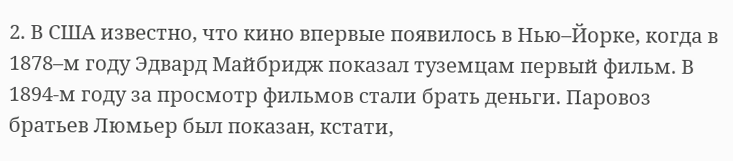2. В США известно, что кино впервые появилось в Нью–Йорке, когда в 1878–м году Эдвард Майбридж показал туземцам первый фильм. В 1894-м году за просмотр фильмов стали брать деньги. Паровоз братьев Люмьер был показан, кстати,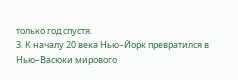только год спустя.
3. К началу 20 века Нью–Йорк превратился в Нью–Васюки мирового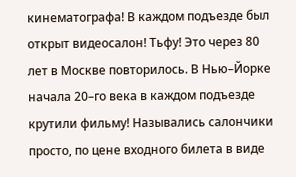кинематографа! В каждом подъезде был открыт видеосалон! Тьфу! Это через 80 лет в Москве повторилось. В Нью–Йорке начала 20–го века в каждом подъезде крутили фильму! Назывались салончики просто, по цене входного билета в виде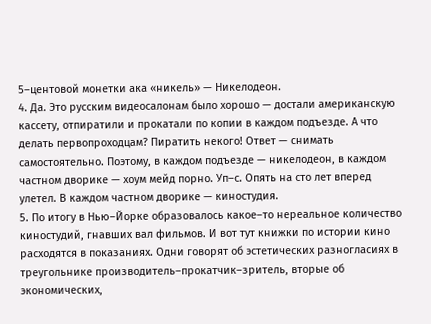5–центовой монетки ака «никель» — Никелодеон.
4. Да. Это русским видеосалонам было хорошо — достали американскую кассету, отпиратили и прокатали по копии в каждом подъезде. А что делать первопроходцам? Пиратить некого! Ответ — снимать самостоятельно. Поэтому, в каждом подъезде — никелодеон, в каждом частном дворике — хоум мейд порно. Уп–с. Опять на сто лет вперед улетел. В каждом частном дворике — киностудия.
5. По итогу в Нью–Йорке образовалось какое–то нереальное количество киностудий, гнавших вал фильмов. И вот тут книжки по истории кино расходятся в показаниях. Одни говорят об эстетических разногласиях в треугольнике производитель–прокатчик–зритель, вторые об экономических,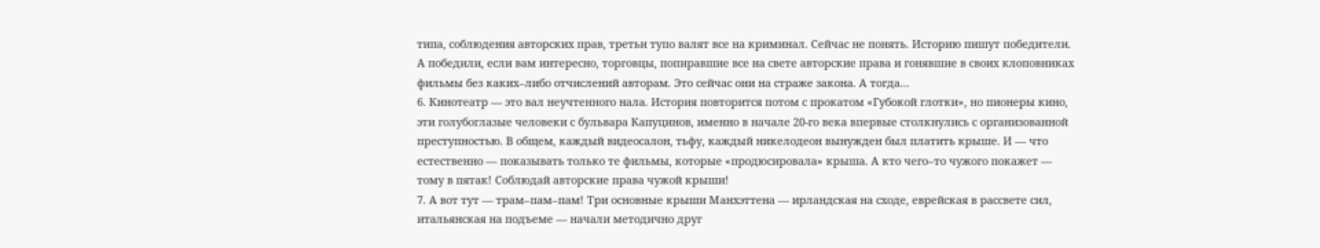типа, соблюдения авторских прав, третьи тупо валят все на криминал. Сейчас не понять. Историю пишут победители. А победили, если вам интересно, торговцы, попиравшие все на свете авторские права и гонявшие в своих клоповниках фильмы без каких–либо отчислений авторам. Это сейчас они на страже закона. А тогда…
6. Кинотеатр — это вал неучтенного нала. История повторится потом с прокатом «Губокой глотки», но пионеры кино, эти голубоглазые человеки с бульвара Капуцинов, именно в начале 20-го века впервые столкнулись с организованной преступностью. В общем, каждый видеосалон, тьфу, каждый никелодеон вынужден был платить крыше. И — что естественно — показывать только те фильмы, которые «продюсировала» крыша. А кто чего–то чужого покажет — тому в пятак! Соблюдай авторские права чужой крыши!
7. А вот тут — трам–пам–пам! Три основные крыши Манхэттена — ирландская на сходе, еврейская в рассвете сил, итальянская на подъеме — начали методично друг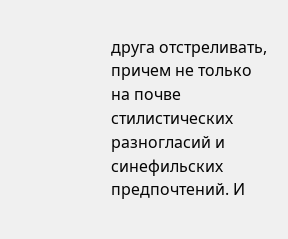друга отстреливать, причем не только на почве стилистических разногласий и синефильских предпочтений. И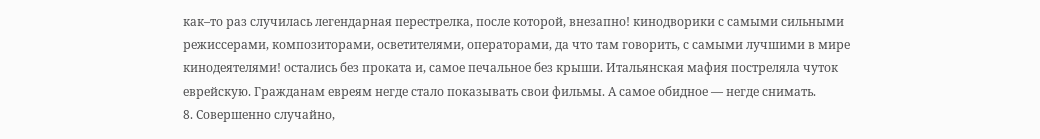как–то раз случилась легендарная перестрелка, после которой, внезапно! кинодворики с самыми сильными режиссерами, композиторами, осветителями, операторами, да что там говорить, с самыми лучшими в мире кинодеятелями! остались без проката и, самое печальное без крыши. Итальянская мафия постреляла чуток еврейскую. Гражданам евреям негде стало показывать свои фильмы. А самое обидное — негде снимать.
8. Совершенно случайно,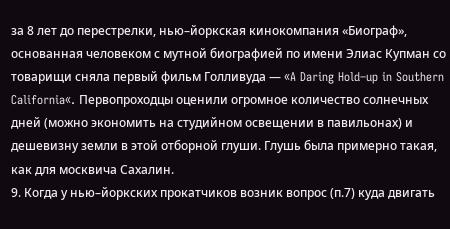за 8 лет до перестрелки, нью–йоркская кинокомпания «Биограф», основанная человеком с мутной биографией по имени Элиас Купман со товарищи сняла первый фильм Голливуда — «A Daring Hold–up in Southern California«. Первопроходцы оценили огромное количество солнечных дней (можно экономить на студийном освещении в павильонах) и дешевизну земли в этой отборной глуши. Глушь была примерно такая, как для москвича Сахалин.
9. Когда у нью–йоркских прокатчиков возник вопрос (п.7) куда двигать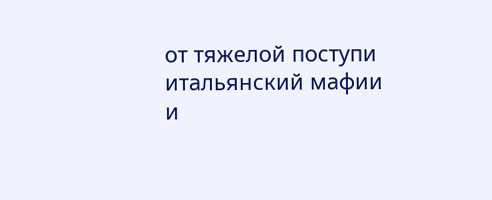от тяжелой поступи итальянский мафии и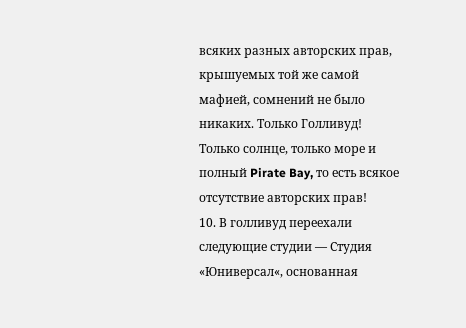всяких разных авторских прав, крышуемых той же самой мафией, сомнений не было никаких. Только Голливуд! Только солнце, только море и полный Pirate Bay, то есть всякое отсутствие авторских прав!
10. В голливуд переехали следующие студии — Студия «Юниверсал«, основанная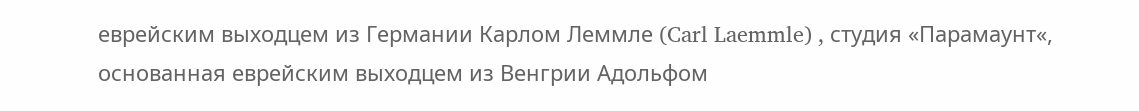еврейским выходцем из Германии Карлом Леммле (Carl Laemmle) , студия «Парамаунт«, основанная еврейским выходцем из Венгрии Адольфом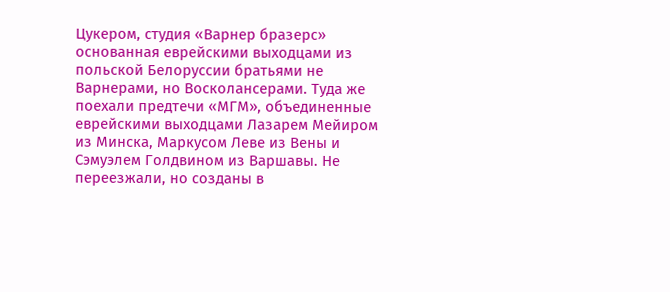Цукером, студия «Варнер бразерс» основанная еврейскими выходцами из польской Белоруссии братьями не Варнерами, но Восколансерами. Туда же поехали предтечи «МГМ», объединенные еврейскими выходцами Лазарем Мейиром из Минска, Маркусом Леве из Вены и Сэмуэлем Голдвином из Варшавы. Не переезжали, но созданы в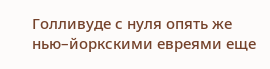Голливуде с нуля опять же нью–йоркскими евреями еще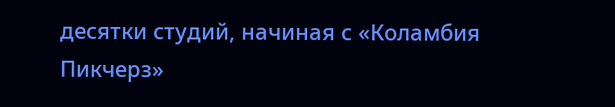десятки студий, начиная с «Коламбия Пикчерз»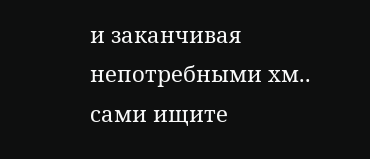и заканчивая непотребными хм.. сами ищите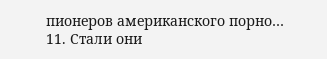пионеров американского порно…
11. Стали они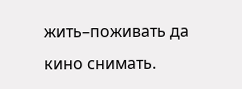жить–поживать да кино снимать.